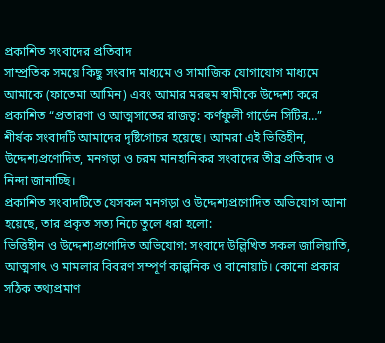প্রকাশিত সংবাদের প্রতিবাদ
সাম্প্রতিক সময়ে কিছু সংবাদ মাধ্যমে ও সামাজিক যোগাযোগ মাধ্যমে আমাকে (ফাতেমা আমিন) এবং আমার মরহুম স্বামীকে উদ্দেশ্য করে প্রকাশিত “প্রতারণা ও আত্মসাতের রাজত্ব: কর্ণফুলী গার্ডেন সিটির…” শীর্ষক সংবাদটি আমাদের দৃষ্টিগোচর হয়েছে। আমরা এই ভিত্তিহীন, উদ্দেশ্যপ্রণোদিত, মনগড়া ও চরম মানহানিকর সংবাদের তীব্র প্রতিবাদ ও নিন্দা জানাচ্ছি।
প্রকাশিত সংবাদটিতে যেসকল মনগড়া ও উদ্দেশ্যপ্রণোদিত অভিযোগ আনা হয়েছে, তার প্রকৃত সত্য নিচে তুলে ধরা হলো:
ভিত্তিহীন ও উদ্দেশ্যপ্রণোদিত অভিযোগ: সংবাদে উল্লিখিত সকল জালিয়াতি, আত্মসাৎ ও মামলার বিবরণ সম্পূর্ণ কাল্পনিক ও বানোয়াট। কোনো প্রকার সঠিক তথ্যপ্রমাণ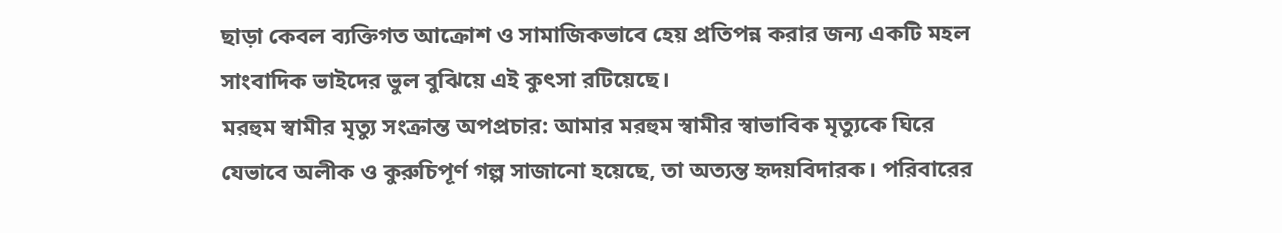ছাড়া কেবল ব্যক্তিগত আক্রোশ ও সামাজিকভাবে হেয় প্রতিপন্ন করার জন্য একটি মহল সাংবাদিক ভাইদের ভুল বুঝিয়ে এই কুৎসা রটিয়েছে।
মরহুম স্বামীর মৃত্যু সংক্রান্ত অপপ্রচার: আমার মরহুম স্বামীর স্বাভাবিক মৃত্যুকে ঘিরে যেভাবে অলীক ও কুরুচিপূর্ণ গল্প সাজানো হয়েছে, তা অত্যন্ত হৃদয়বিদারক। পরিবারের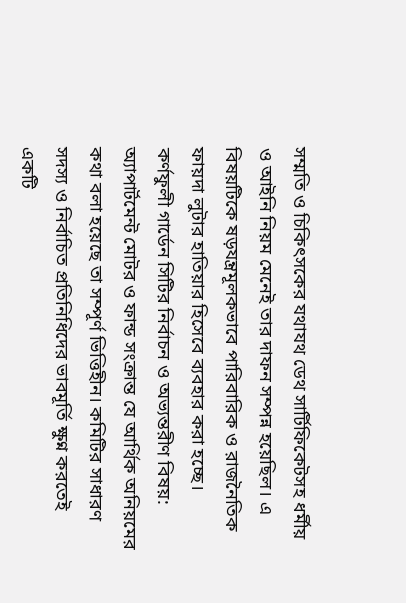সম্মতি ও চিকিৎসকের যথাযথ ডেথ সার্টিফিকেটসহ ধর্মীয় ও আইনি নিয়ম মেনেই তার দাফন সম্পন্ন হয়েছিল। এ বিষয়টিকে ষড়যন্ত্রমূলকভাবে পারিবারিক ও রাজনৈতিক ফায়দা লুটার হাতিয়ার হিসেবে ব্যবহার করা হচ্ছে।
কর্ণফুলী গার্ডেন সিটির নির্বাচন ও অভ্যন্তরীণ বিষয়: অ্যাপার্টমেন্ট মোটর ও ফান্ড সংক্রান্ত যে আর্থিক অনিয়মের কথা বলা হয়েছে তা সম্পূর্ণ ভিত্তিহীন। কমিটির সাধারণ সদস্য ও নির্বাচিত প্রতিনিধিদের ভাবমূর্তি ক্ষুণ্ন করতেই একটি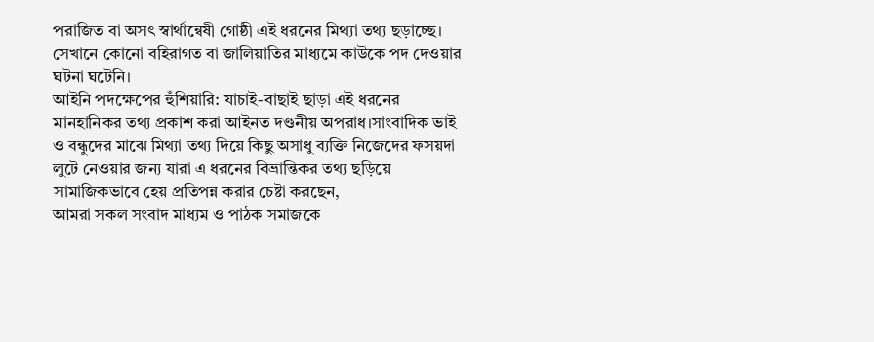পরাজিত বা অসৎ স্বার্থান্বেষী গোষ্ঠী এই ধরনের মিথ্যা তথ্য ছড়াচ্ছে। সেখানে কোনো বহিরাগত বা জালিয়াতির মাধ্যমে কাউকে পদ দেওয়ার ঘটনা ঘটেনি।
আইনি পদক্ষেপের হুঁশিয়ারি: যাচাই-বাছাই ছাড়া এই ধরনের মানহানিকর তথ্য প্রকাশ করা আইনত দণ্ডনীয় অপরাধ।সাংবাদিক ভাই ও বন্ধুদের মাঝে মিথ্যা তথ্য দিয়ে কিছু অসাধু ব্যক্তি নিজেদের ফসয়দা লুটে নেওয়ার জন্য যারা এ ধরনের বিভ্রান্তিকর তথ্য ছড়িয়ে সামাজিকভাবে হেয় প্রতিপন্ন করার চেষ্টা করছেন,
আমরা সকল সংবাদ মাধ্যম ও পাঠক সমাজকে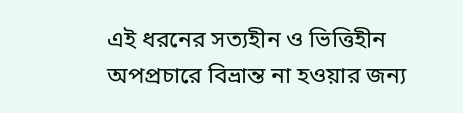এই ধরনের সত্যহীন ও ভিত্তিহীন অপপ্রচারে বিভ্রান্ত না হওয়ার জন্য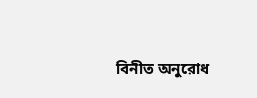বিনীত অনুরোধ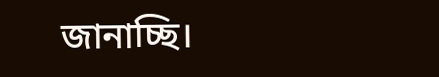জানাচ্ছি।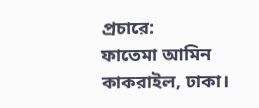প্রচারে:
ফাতেমা আমিন
কাকরাইল, ঢাকা।